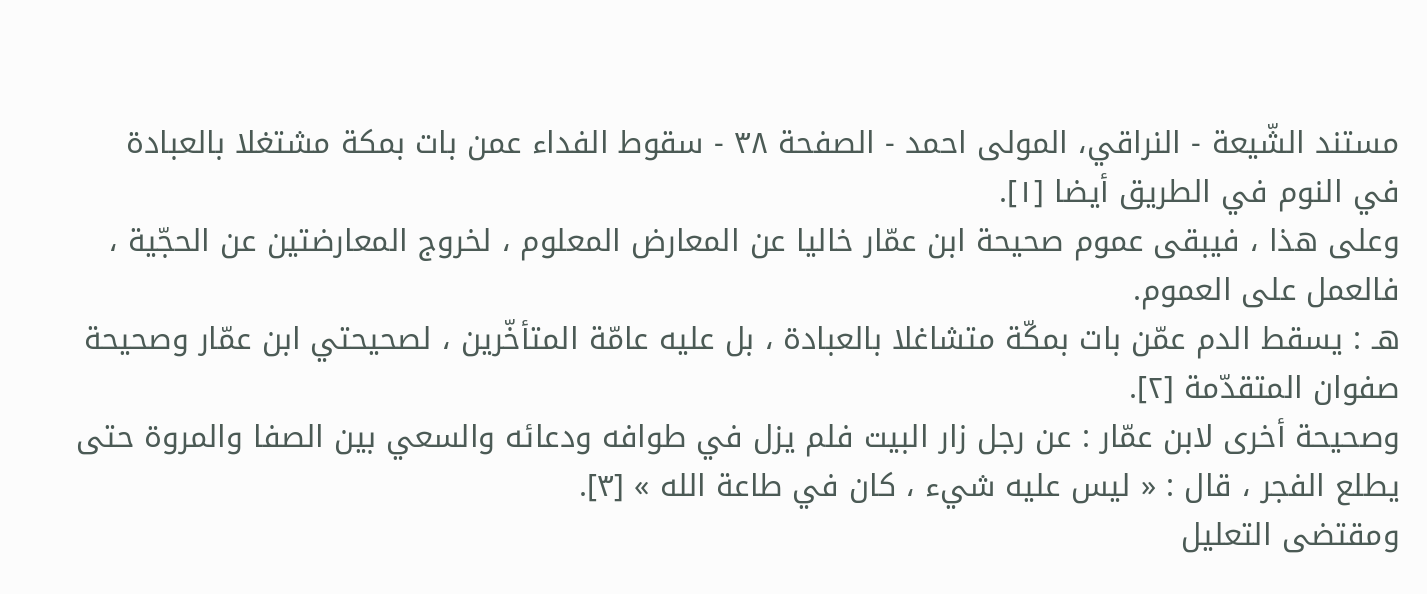مستند الشّيعة - النراقي، المولى احمد - الصفحة ٣٨ - سقوط الفداء عمن بات بمكة مشتغلا بالعبادة
في النوم في الطريق أيضا [١].
وعلى هذا ، فيبقى عموم صحيحة ابن عمّار خاليا عن المعارض المعلوم ، لخروج المعارضتين عن الحجّية ، فالعمل على العموم.
هـ : يسقط الدم عمّن بات بمكّة متشاغلا بالعبادة ، بل عليه عامّة المتأخّرين ، لصحيحتي ابن عمّار وصحيحة صفوان المتقدّمة [٢].
وصحيحة أخرى لابن عمّار : عن رجل زار البيت فلم يزل في طوافه ودعائه والسعي بين الصفا والمروة حتى يطلع الفجر ، قال : « ليس عليه شيء ، كان في طاعة الله » [٣].
ومقتضى التعليل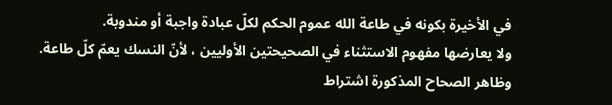في الأخيرة بكونه في طاعة الله عموم الحكم لكلّ عبادة واجبة أو مندوبة.
ولا يعارضها مفهوم الاستثناء في الصحيحتين الأوليين ، لأنّ النسك يعمّ كلّ طاعة.
وظاهر الصحاح المذكورة اشتراط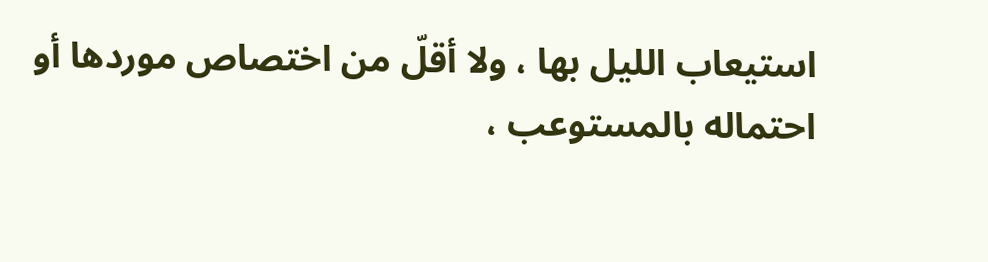استيعاب الليل بها ، ولا أقلّ من اختصاص موردها أو احتماله بالمستوعب ،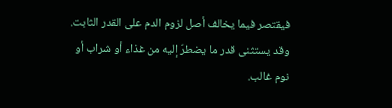فيقتصر فيما يخالف أصل لزوم الدم على القدر الثابت.
وقد يستثنى قدر ما يضطرّ إليه من غذاء أو شراب أو نوم غالب.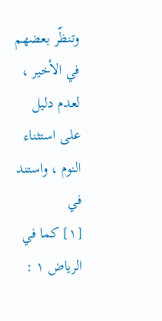وتنظّر بعضهم في الأخير ، لعدم دليل على استثناء النوم ، واستند في
[١] كما في الرياض ١ :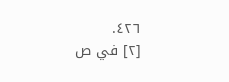٤٢٦.
[٢] في ص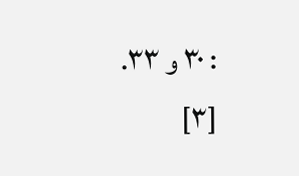: ٣٠ و ٣٣.
[٣]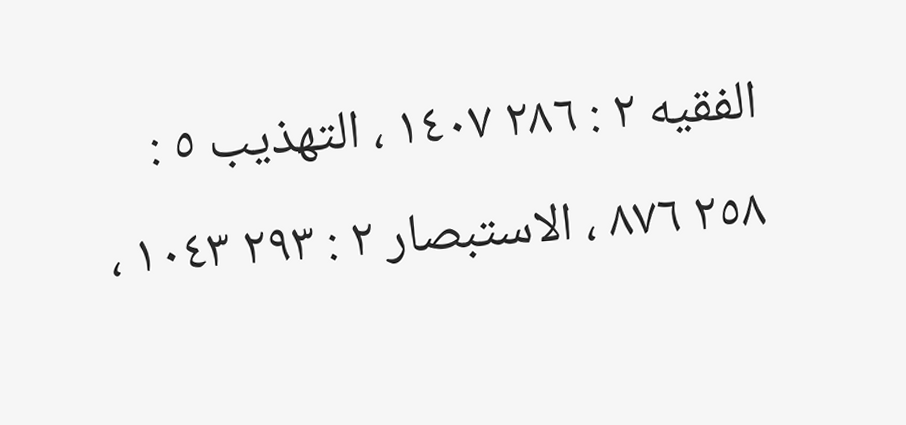الفقيه ٢ : ٢٨٦ ١٤٠٧ ، التهذيب ٥ : ٢٥٨ ٨٧٦ ، الاستبصار ٢ : ٢٩٣ ١٠٤٣ ،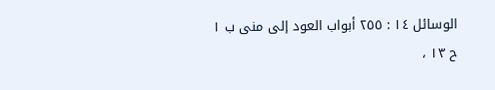الوسائل ١٤ : ٢٥٥ أبواب العود إلى منى ب ١ ح ١٣ ،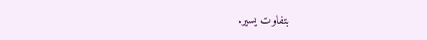بتفاوت يسير.